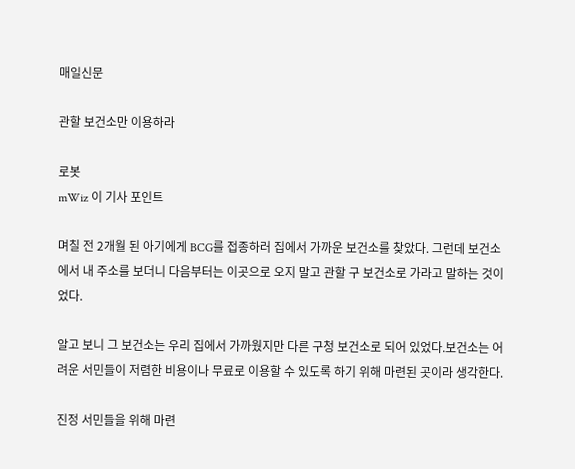매일신문

관할 보건소만 이용하라

로봇
mWiz 이 기사 포인트

며칠 전 2개월 된 아기에게 BCG를 접종하러 집에서 가까운 보건소를 찾았다. 그런데 보건소에서 내 주소를 보더니 다음부터는 이곳으로 오지 말고 관할 구 보건소로 가라고 말하는 것이었다.

알고 보니 그 보건소는 우리 집에서 가까웠지만 다른 구청 보건소로 되어 있었다.보건소는 어려운 서민들이 저렴한 비용이나 무료로 이용할 수 있도록 하기 위해 마련된 곳이라 생각한다.

진정 서민들을 위해 마련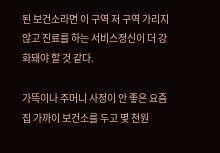된 보건소라면 이 구역 저 구역 가리지 않고 진료를 하는 서비스정신이 더 강화돼야 할 것 같다.

가뜩이나 주머니 사정이 안 좋은 요즘 집 가까이 보건소를 두고 몇 천원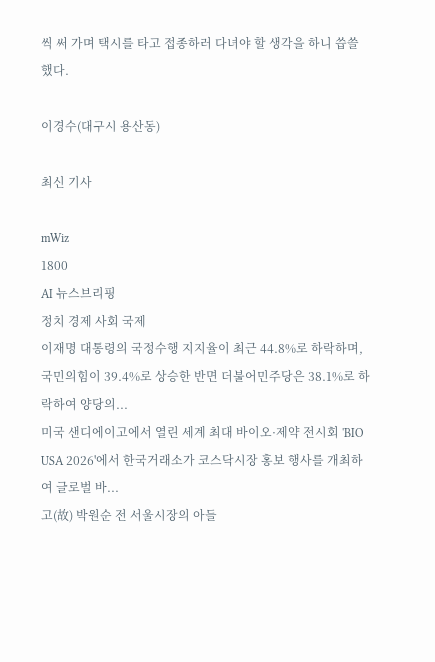씩 써 가며 택시를 타고 접종하러 다녀야 할 생각을 하니 씁쓸했다.

이경수(대구시 용산동)

최신 기사

mWiz
1800
AI 뉴스브리핑
정치 경제 사회 국제
이재명 대통령의 국정수행 지지율이 최근 44.8%로 하락하며, 국민의힘이 39.4%로 상승한 반면 더불어민주당은 38.1%로 하락하여 양당의...
미국 샌디에이고에서 열린 세계 최대 바이오·제약 전시회 'BIO USA 2026'에서 한국거래소가 코스닥시장 홍보 행사를 개최하여 글로벌 바...
고(故) 박원순 전 서울시장의 아들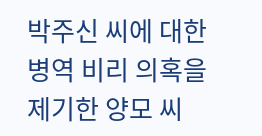박주신 씨에 대한 병역 비리 의혹을 제기한 양모 씨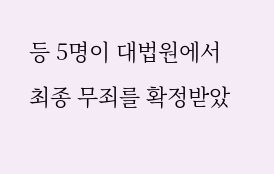등 5명이 대법원에서 최종 무죄를 확정받았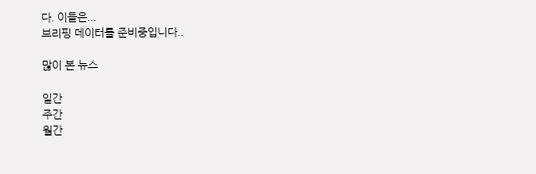다. 이들은...
브리핑 데이터를 준비중입니다..

많이 본 뉴스

일간
주간
월간